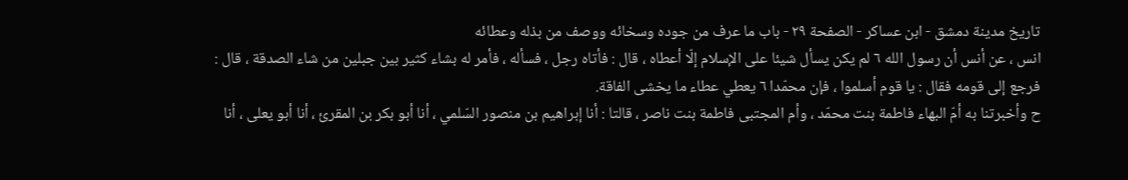تاريخ مدينة دمشق - ابن عساكر - الصفحة ٢٩ - باب ما عرف من جوده وسخائه ووصف من بذله وعطائه
انس ، عن أنس أن رسول الله ٦ لم يكن يسأل شيئا على الإسلام إلّا أعطاه ، قال : فأتاه رجل ، فسأله ، فأمر له بشاء كثير بين جبلين من شاء الصدقة ، قال : فرجع إلى قومه فقال : يا قوم أسلموا ، فإن محمّدا ٦ يعطي عطاء ما يخشى الفاقة.
ح وأخبرتنا به أمّ البهاء فاطمة بنت محمّد ، وأم المجتبى فاطمة بنت ناصر ، قالتا : أنا إبراهيم بن منصور السّلمي ، أنا أبو بكر بن المقرئ ، أنا أبو يعلى ، أنا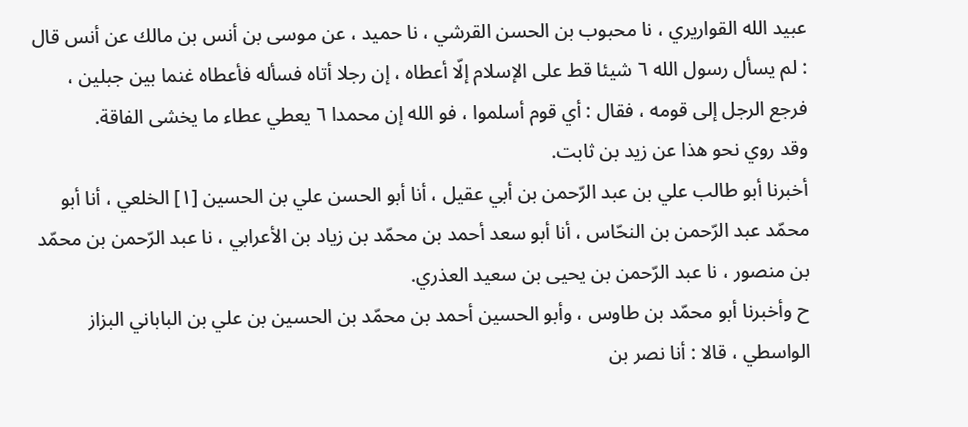عبيد الله القواريري ، نا محبوب بن الحسن القرشي ، نا حميد ، عن موسى بن أنس بن مالك عن أنس قال : لم يسأل رسول الله ٦ شيئا قط على الإسلام إلّا أعطاه ، إن رجلا أتاه فسأله فأعطاه غنما بين جبلين ، فرجع الرجل إلى قومه ، فقال : أي قوم أسلموا ، فو الله إن محمدا ٦ يعطي عطاء ما يخشى الفاقة.
وقد روي نحو هذا عن زيد بن ثابت.
أخبرنا أبو طالب علي بن عبد الرّحمن بن أبي عقيل ، أنا أبو الحسن علي بن الحسين [١] الخلعي ، أنا أبو محمّد عبد الرّحمن بن النحّاس ، أنا أبو سعد أحمد بن محمّد بن زياد بن الأعرابي ، نا عبد الرّحمن بن محمّد بن منصور ، نا عبد الرّحمن بن يحيى بن سعيد العذري.
ح وأخبرنا أبو محمّد بن طاوس ، وأبو الحسين أحمد بن محمّد بن الحسين بن علي بن الباباني البزاز الواسطي ، قالا : أنا نصر بن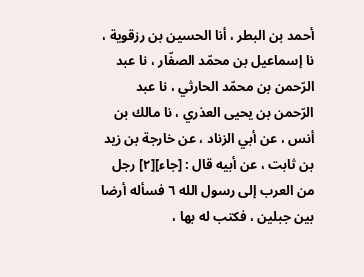أحمد بن البطر ، أنا الحسين بن رزقوية ، نا إسماعيل بن محمّد الصفّار ، نا عبد الرّحمن بن محمّد الحارثي ، نا عبد الرّحمن بن يحيى العذري ، نا مالك بن أنس ، عن أبي الزناد ، عن خارجة بن زيد بن ثابت ، عن أبيه قال : [جاء][٢] رجل من العرب إلى رسول الله ٦ فسأله أرضا بين جبلين ، فكتب له بها ،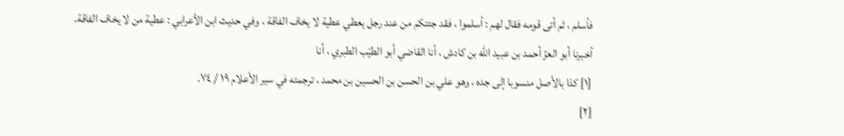فأسلم ، ثم أتى قومه فقال لهم : أسلموا ، فقد جئتكم من عند رجل يعطي عطية لا يخاف الفاقة ، وفي حديث ابن الأعرابي : عطية من لا يخاف الفاقة.
أخبرنا أبو العزّ أحمد بن عبيد الله بن كادش ، أنا القاضي أبو الطيّب الطبري ، أنا
[١] كذا بالأصل منسوبا إلى جده ، وهو علي بن الحسن بن الحسين بن محمد ، ترجمته في سير الأعلام ١٩ / ٧٤.
[٢]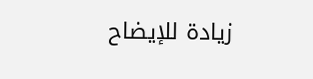زيادة للإيضاح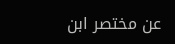عن مختصر ابن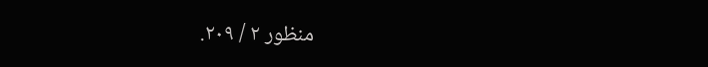منظور ٢ / ٢٠٩.